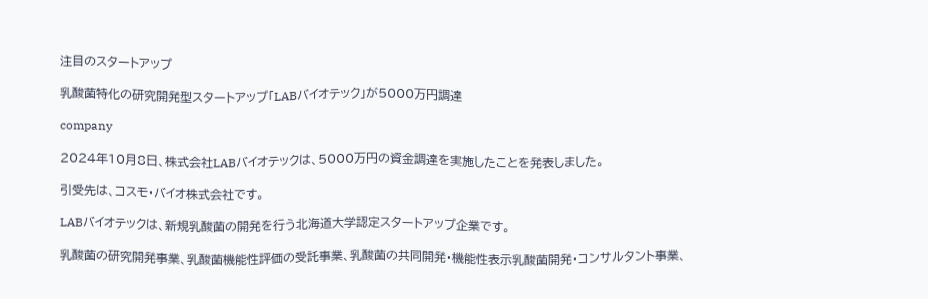注目のスタートアップ

乳酸菌特化の研究開発型スタートアップ「LABバイオテック」が5000万円調達

company

2024年10月8日、株式会社LABバイオテックは、5000万円の資金調達を実施したことを発表しました。

引受先は、コスモ・バイオ株式会社です。

LABバイオテックは、新規乳酸菌の開発を行う北海道大学認定スタートアップ企業です。

乳酸菌の研究開発事業、乳酸菌機能性評価の受託事業、乳酸菌の共同開発・機能性表示乳酸菌開発・コンサルタント事業、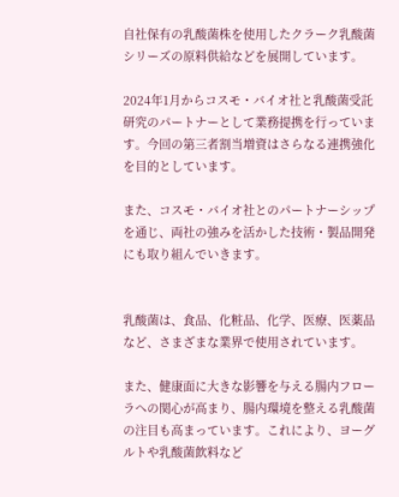自社保有の乳酸菌株を使用したクラーク乳酸菌シリーズの原料供給などを展開しています。

2024年1月からコスモ・バイオ社と乳酸菌受託研究のパートナーとして業務提携を行っています。今回の第三者割当増資はさらなる連携強化を目的としています。

また、コスモ・バイオ社とのパートナーシップを通じ、両社の強みを活かした技術・製品開発にも取り組んでいきます。


乳酸菌は、食品、化粧品、化学、医療、医薬品など、さまざまな業界で使用されています。

また、健康面に大きな影響を与える腸内フローラへの関心が高まり、腸内環境を整える乳酸菌の注目も高まっています。これにより、ヨーグルトや乳酸菌飲料など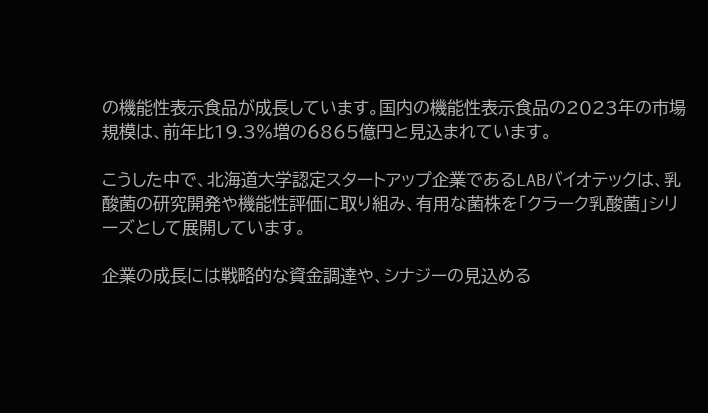の機能性表示食品が成長しています。国内の機能性表示食品の2023年の市場規模は、前年比19.3%増の6865億円と見込まれています。

こうした中で、北海道大学認定スタートアップ企業であるLABバイオテックは、乳酸菌の研究開発や機能性評価に取り組み、有用な菌株を「クラーク乳酸菌」シリーズとして展開しています。

企業の成長には戦略的な資金調達や、シナジーの見込める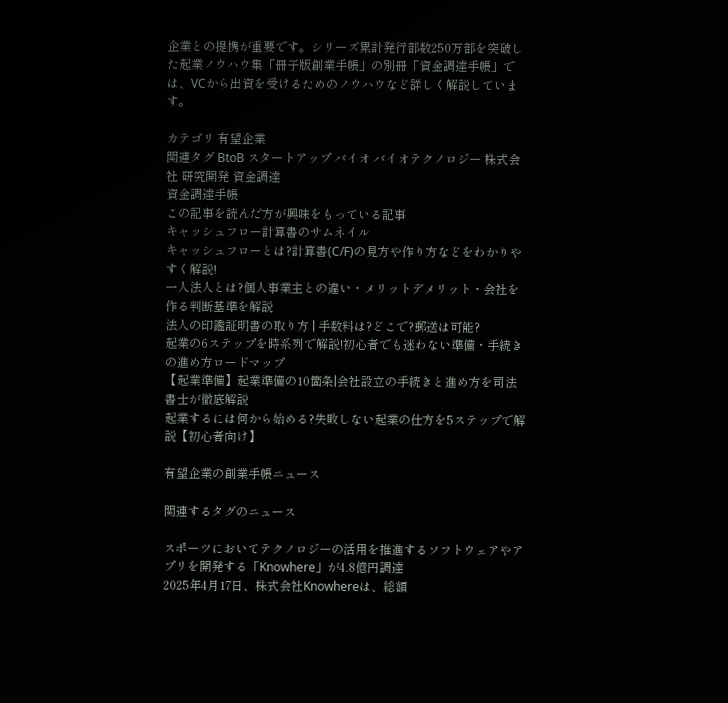企業との提携が重要です。シリーズ累計発行部数250万部を突破した起業ノウハウ集「冊子版創業手帳」の別冊「資金調達手帳」では、VCから出資を受けるためのノウハウなど詳しく解説しています。

カテゴリ 有望企業
関連タグ BtoB スタートアップ バイオ バイオテクノロジー 株式会社 研究開発 資金調達
資金調達手帳
この記事を読んだ方が興味をもっている記事
キャッシュフロー計算書のサムネイル
キャッシュフローとは?計算書(C/F)の見方や作り方などをわかりやすく解説!
一人法人とは?個人事業主との違い・メリットデメリット・会社を作る判断基準を解説
法人の印鑑証明書の取り方 | 手数料は?どこで?郵送は可能?
起業の6ステップを時系列で解説!初心者でも迷わない準備・手続きの進め方ロードマップ
【起業準備】起業準備の10箇条|会社設立の手続きと進め方を司法書士が徹底解説
起業するには何から始める?失敗しない起業の仕方を5ステップで解説【初心者向け】

有望企業の創業手帳ニュース

関連するタグのニュース

スポーツにおいてテクノロジーの活用を推進するソフトウェアやアプリを開発する「Knowhere」が4.8億円調達
2025年4月17日、株式会社Knowhereは、総額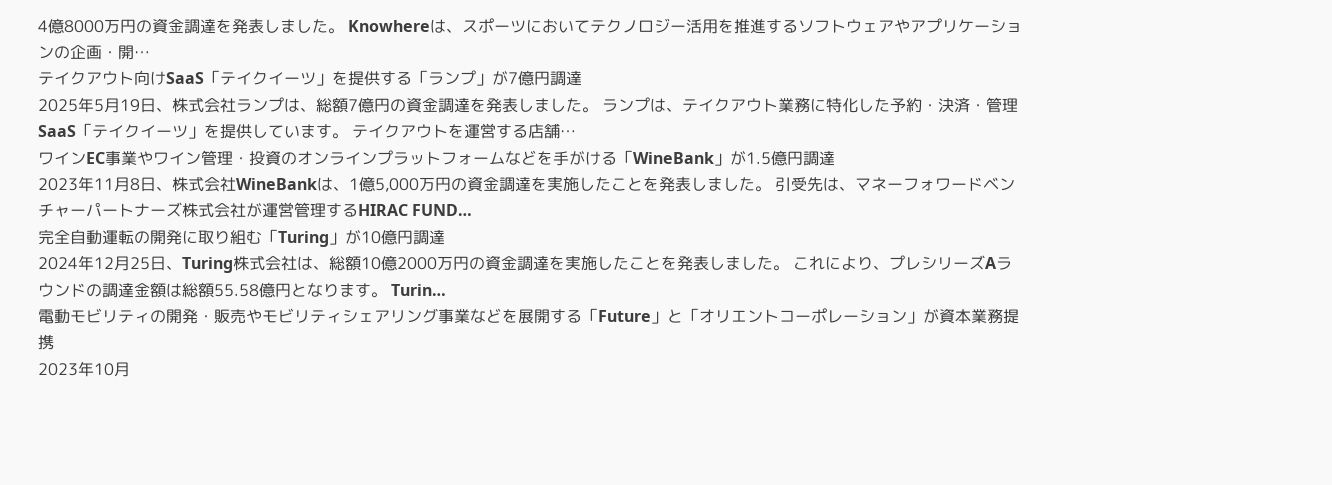4億8000万円の資金調達を発表しました。 Knowhereは、スポーツにおいてテクノロジー活用を推進するソフトウェアやアプリケーションの企画・開…
テイクアウト向けSaaS「テイクイーツ」を提供する「ランプ」が7億円調達
2025年5月19日、株式会社ランプは、総額7億円の資金調達を発表しました。 ランプは、テイクアウト業務に特化した予約・決済・管理SaaS「テイクイーツ」を提供しています。 テイクアウトを運営する店舗…
ワインEC事業やワイン管理・投資のオンラインプラットフォームなどを手がける「WineBank」が1.5億円調達
2023年11月8日、株式会社WineBankは、1億5,000万円の資金調達を実施したことを発表しました。 引受先は、マネーフォワードベンチャーパートナーズ株式会社が運営管理するHIRAC FUND…
完全自動運転の開発に取り組む「Turing」が10億円調達
2024年12月25日、Turing株式会社は、総額10億2000万円の資金調達を実施したことを発表しました。 これにより、プレシリーズAラウンドの調達金額は総額55.58億円となります。 Turin…
電動モビリティの開発・販売やモビリティシェアリング事業などを展開する「Future」と「オリエントコーポレーション」が資本業務提携
2023年10月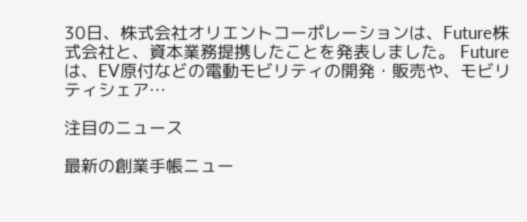30日、株式会社オリエントコーポレーションは、Future株式会社と、資本業務提携したことを発表しました。 Futureは、EV原付などの電動モビリティの開発・販売や、モビリティシェア…

注目のニュース

最新の創業手帳ニュー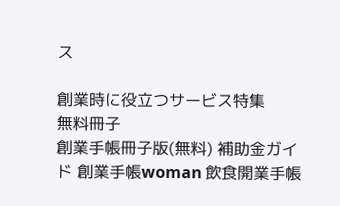ス

創業時に役立つサービス特集
無料冊子
創業手帳冊子版(無料) 補助金ガイド 創業手帳woman 飲食開業手帳